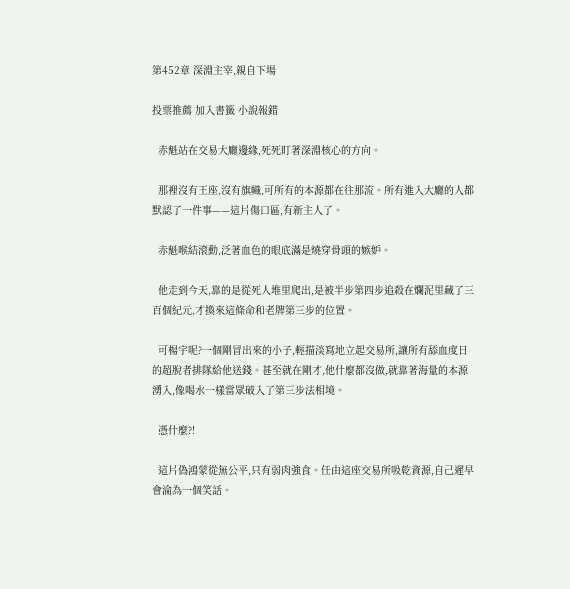第452章 深淵主宰,親自下場

投票推薦 加入書籤 小說報錯

  赤魁站在交易大廳邊緣,死死盯著深淵核心的方向。

  那裡沒有王座,沒有旗幟,可所有的本源都在往那流。所有進入大廳的人都默認了一件事——這片傷口區,有新主人了。

  赤魁喉結滾動,泛著血色的眼底滿是燒穿骨頭的嫉妒。

  他走到今天,靠的是從死人堆里爬出,是被半步第四步追殺在爛泥里藏了三百個紀元,才換來這條命和老牌第三步的位置。

  可楊宇呢?一個剛冒出來的小子,輕描淡寫地立起交易所,讓所有舔血度日的超脫者排隊給他送錢。甚至就在剛才,他什麼都沒做,就靠著海量的本源湧入,像喝水一樣當眾破入了第三步法相境。

  憑什麼?!

  這片偽鴻蒙從無公平,只有弱肉強食。任由這座交易所吸乾資源,自己遲早會淪為一個笑話。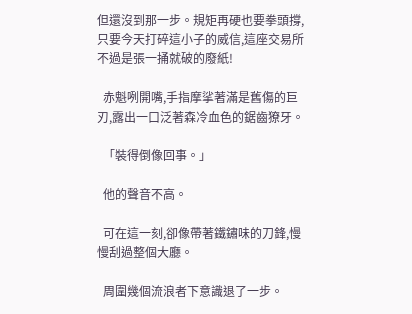但還沒到那一步。規矩再硬也要拳頭撐,只要今天打碎這小子的威信,這座交易所不過是張一捅就破的廢紙!

  赤魁咧開嘴,手指摩挲著滿是舊傷的巨刃,露出一口泛著森冷血色的鋸齒獠牙。

  「裝得倒像回事。」

  他的聲音不高。

  可在這一刻,卻像帶著鐵鏽味的刀鋒,慢慢刮過整個大廳。

  周圍幾個流浪者下意識退了一步。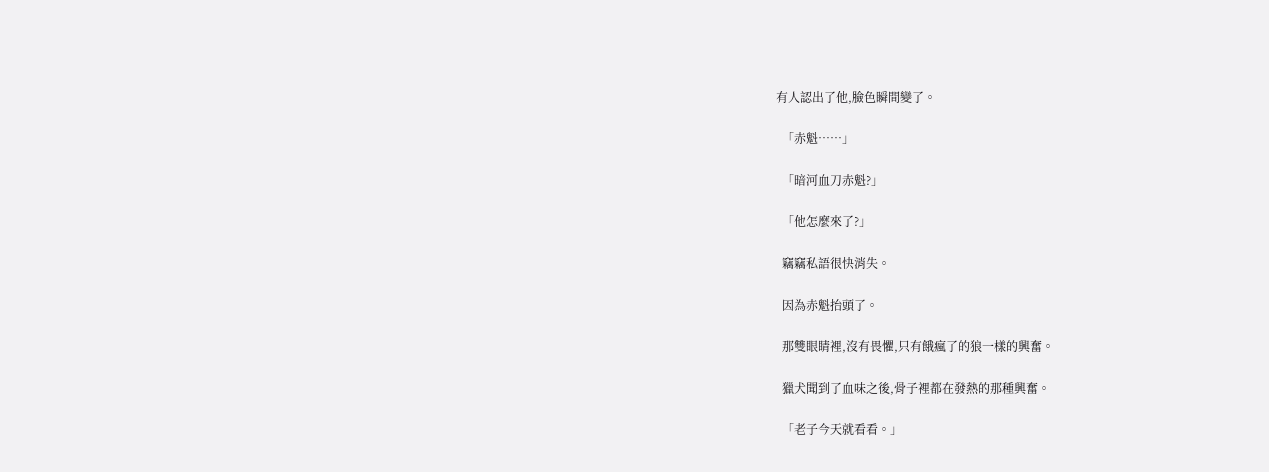有人認出了他,臉色瞬間變了。

  「赤魁……」

  「暗河血刀赤魁?」

  「他怎麼來了?」

  竊竊私語很快消失。

  因為赤魁抬頭了。

  那雙眼睛裡,沒有畏懼,只有餓瘋了的狼一樣的興奮。

  獵犬聞到了血味之後,骨子裡都在發熱的那種興奮。

  「老子今天就看看。」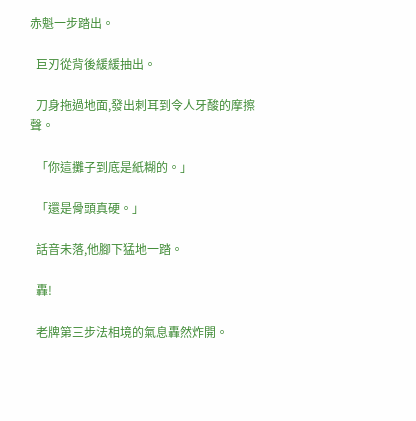赤魁一步踏出。

  巨刃從背後緩緩抽出。

  刀身拖過地面,發出刺耳到令人牙酸的摩擦聲。

  「你這攤子到底是紙糊的。」

  「還是骨頭真硬。」

  話音未落,他腳下猛地一踏。

  轟!

  老牌第三步法相境的氣息轟然炸開。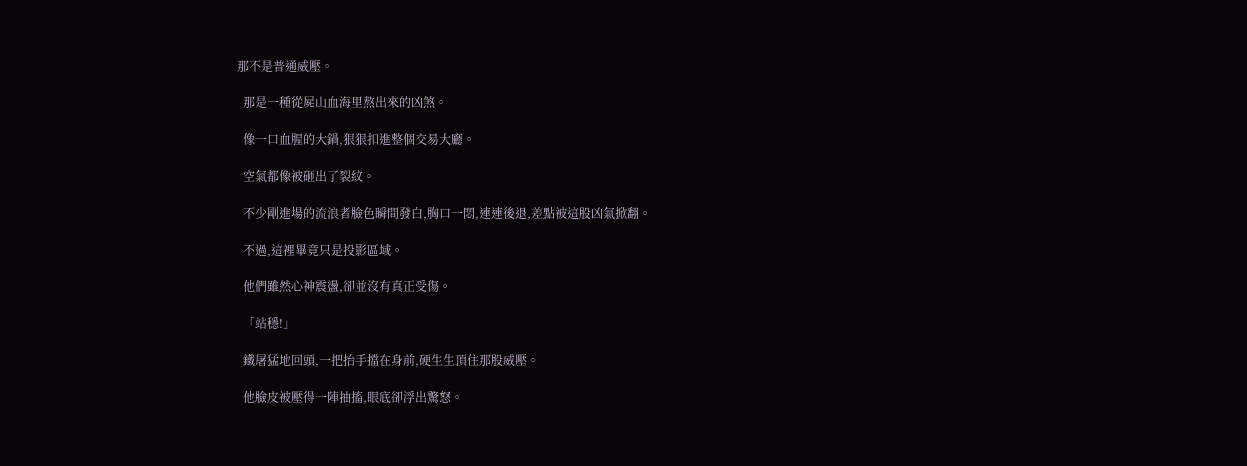那不是普通威壓。

  那是一種從屍山血海里熬出來的凶煞。

  像一口血腥的大鍋,狠狠扣進整個交易大廳。

  空氣都像被砸出了裂紋。

  不少剛進場的流浪者臉色瞬間發白,胸口一悶,連連後退,差點被這股凶氣掀翻。

  不過,這裡畢竟只是投影區域。

  他們雖然心神震盪,卻並沒有真正受傷。

  「站穩!」

  鐵屠猛地回頭,一把抬手擋在身前,硬生生頂住那股威壓。

  他臉皮被壓得一陣抽搐,眼底卻浮出驚怒。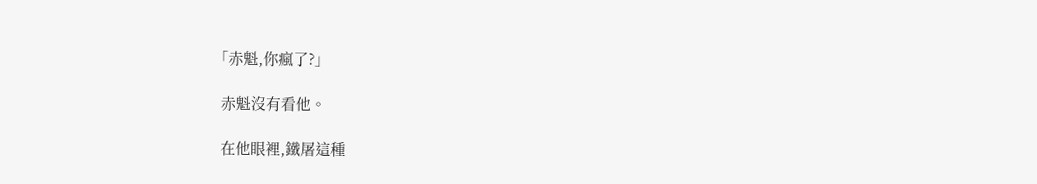「赤魁,你瘋了?」

  赤魁沒有看他。

  在他眼裡,鐵屠這種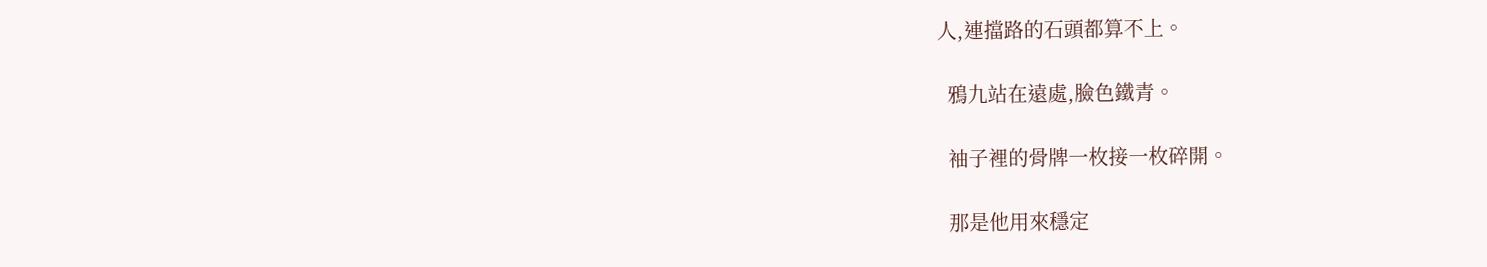人,連擋路的石頭都算不上。

  鴉九站在遠處,臉色鐵青。

  袖子裡的骨牌一枚接一枚碎開。

  那是他用來穩定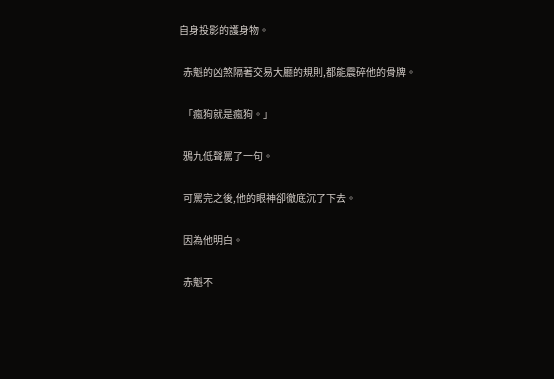自身投影的護身物。

  赤魁的凶煞隔著交易大廳的規則,都能震碎他的骨牌。

  「瘋狗就是瘋狗。」

  鴉九低聲罵了一句。

  可罵完之後,他的眼神卻徹底沉了下去。

  因為他明白。

  赤魁不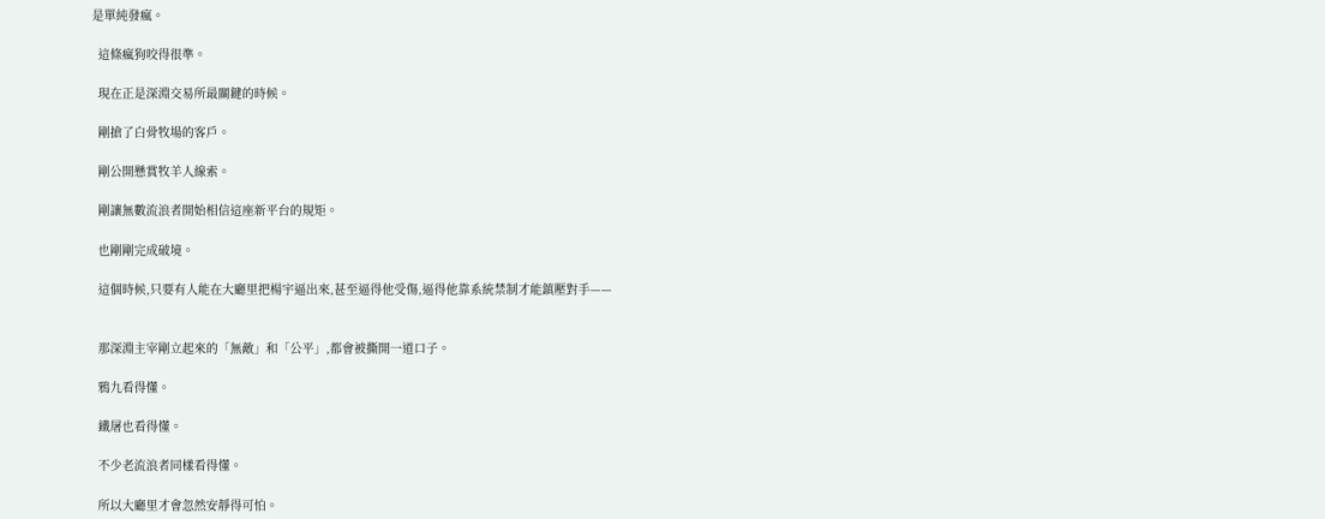是單純發瘋。

  這條瘋狗咬得很準。

  現在正是深淵交易所最關鍵的時候。

  剛搶了白骨牧場的客戶。

  剛公開懸賞牧羊人線索。

  剛讓無數流浪者開始相信這座新平台的規矩。

  也剛剛完成破境。

  這個時候,只要有人能在大廳里把楊宇逼出來,甚至逼得他受傷,逼得他靠系統禁制才能鎮壓對手——


  那深淵主宰剛立起來的「無敵」和「公平」,都會被撕開一道口子。

  鴉九看得懂。

  鐵屠也看得懂。

  不少老流浪者同樣看得懂。

  所以大廳里才會忽然安靜得可怕。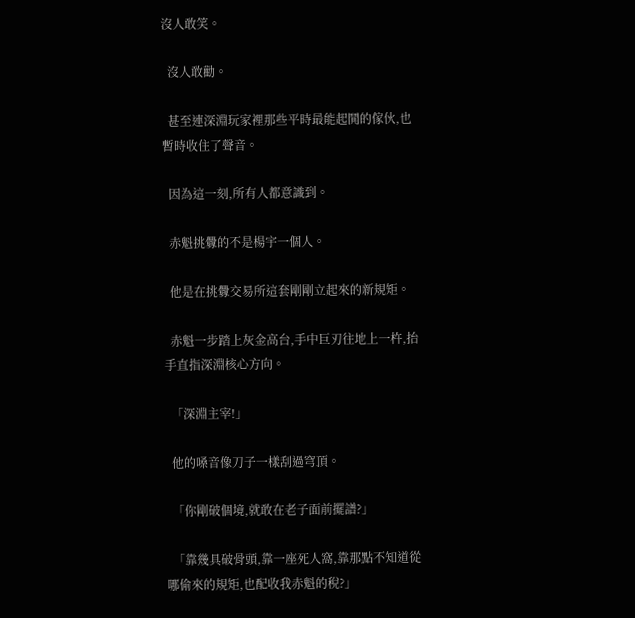沒人敢笑。

  沒人敢勸。

  甚至連深淵玩家裡那些平時最能起鬨的傢伙,也暫時收住了聲音。

  因為這一刻,所有人都意識到。

  赤魁挑釁的不是楊宇一個人。

  他是在挑釁交易所這套剛剛立起來的新規矩。

  赤魁一步踏上灰金高台,手中巨刃往地上一杵,抬手直指深淵核心方向。

  「深淵主宰!」

  他的嗓音像刀子一樣刮過穹頂。

  「你剛破個境,就敢在老子面前擺譜?」

  「靠幾具破骨頭,靠一座死人窩,靠那點不知道從哪偷來的規矩,也配收我赤魁的稅?」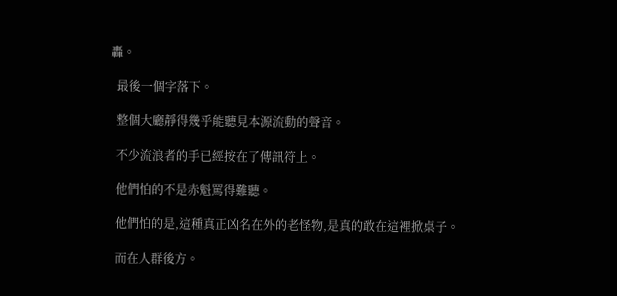轟。

  最後一個字落下。

  整個大廳靜得幾乎能聽見本源流動的聲音。

  不少流浪者的手已經按在了傳訊符上。

  他們怕的不是赤魁罵得難聽。

  他們怕的是,這種真正凶名在外的老怪物,是真的敢在這裡掀桌子。

  而在人群後方。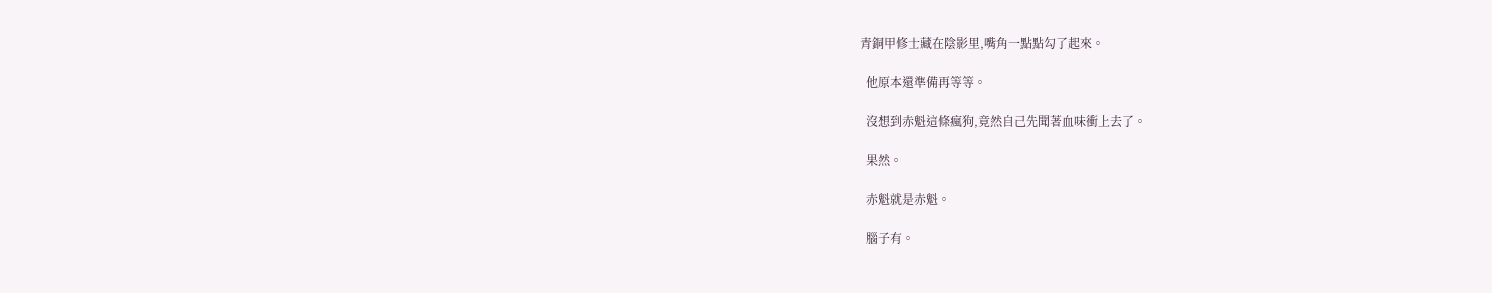青銅甲修士藏在陰影里,嘴角一點點勾了起來。

  他原本還準備再等等。

  沒想到赤魁這條瘋狗,竟然自己先聞著血味衝上去了。

  果然。

  赤魁就是赤魁。

  腦子有。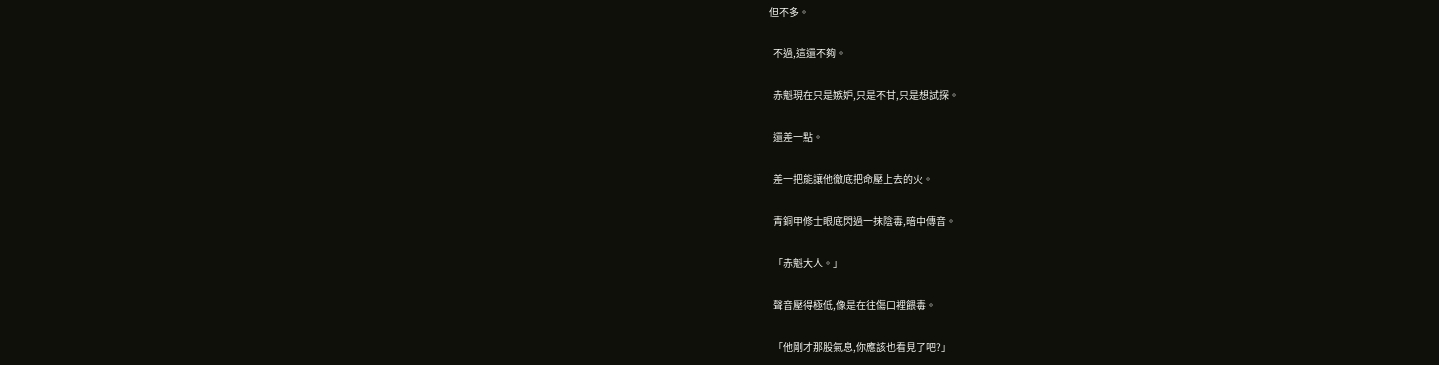但不多。

  不過,這還不夠。

  赤魁現在只是嫉妒,只是不甘,只是想試探。

  還差一點。

  差一把能讓他徹底把命壓上去的火。

  青銅甲修士眼底閃過一抹陰毒,暗中傳音。

  「赤魁大人。」

  聲音壓得極低,像是在往傷口裡餵毒。

  「他剛才那股氣息,你應該也看見了吧?」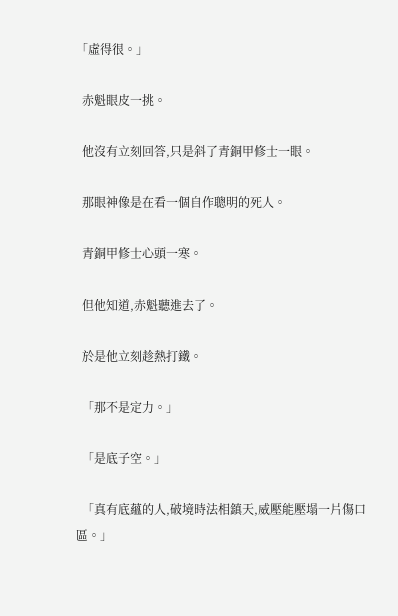「虛得很。」

  赤魁眼皮一挑。

  他沒有立刻回答,只是斜了青銅甲修士一眼。

  那眼神像是在看一個自作聰明的死人。

  青銅甲修士心頭一寒。

  但他知道,赤魁聽進去了。

  於是他立刻趁熱打鐵。

  「那不是定力。」

  「是底子空。」

  「真有底蘊的人,破境時法相鎮天,威壓能壓塌一片傷口區。」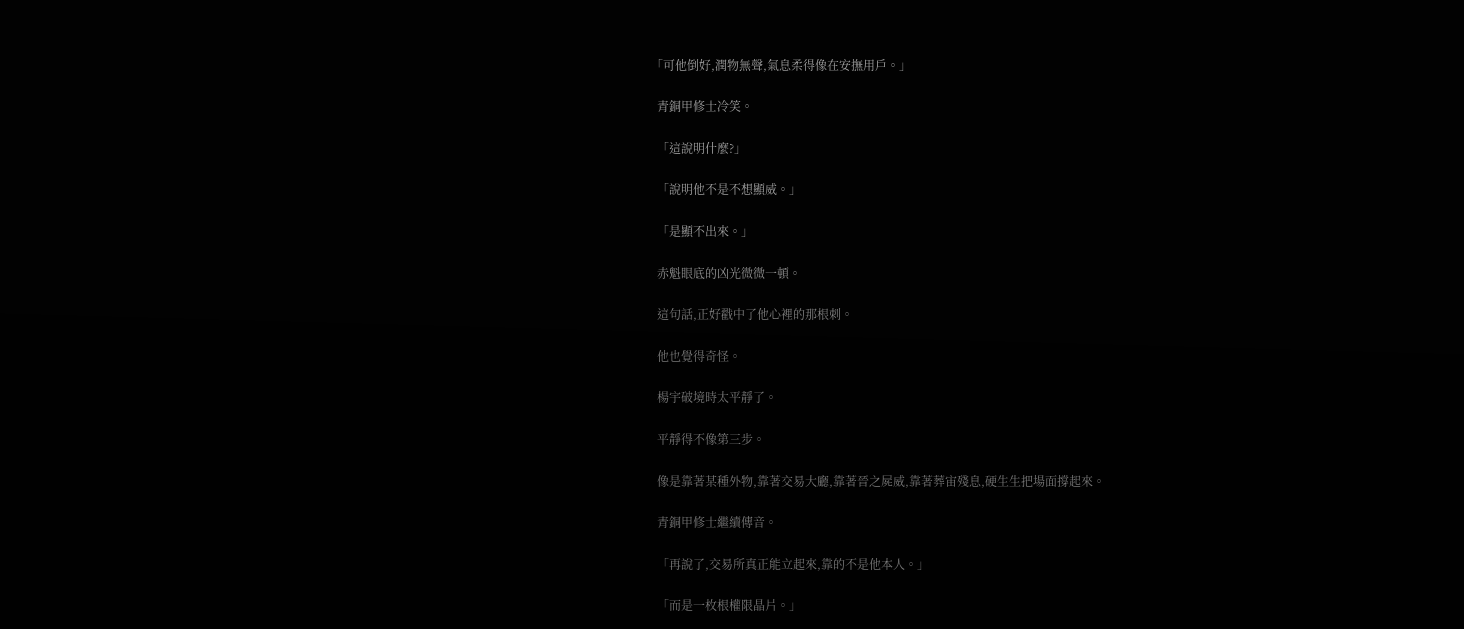「可他倒好,潤物無聲,氣息柔得像在安撫用戶。」

  青銅甲修士冷笑。

  「這說明什麼?」

  「說明他不是不想顯威。」

  「是顯不出來。」

  赤魁眼底的凶光微微一頓。

  這句話,正好戳中了他心裡的那根刺。

  他也覺得奇怪。

  楊宇破境時太平靜了。

  平靜得不像第三步。

  像是靠著某種外物,靠著交易大廳,靠著晉之屍威,靠著葬宙殘息,硬生生把場面撐起來。

  青銅甲修士繼續傳音。

  「再說了,交易所真正能立起來,靠的不是他本人。」

  「而是一枚根權限晶片。」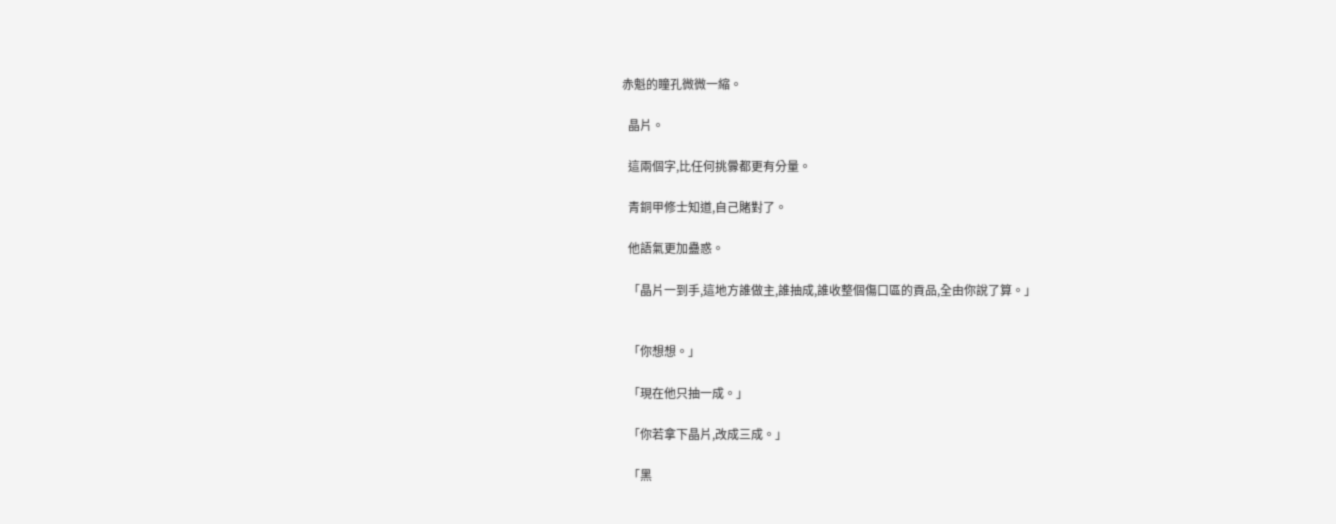赤魁的瞳孔微微一縮。

  晶片。

  這兩個字,比任何挑釁都更有分量。

  青銅甲修士知道,自己賭對了。

  他語氣更加蠱惑。

  「晶片一到手,這地方誰做主,誰抽成,誰收整個傷口區的貢品,全由你說了算。」


  「你想想。」

  「現在他只抽一成。」

  「你若拿下晶片,改成三成。」

  「黑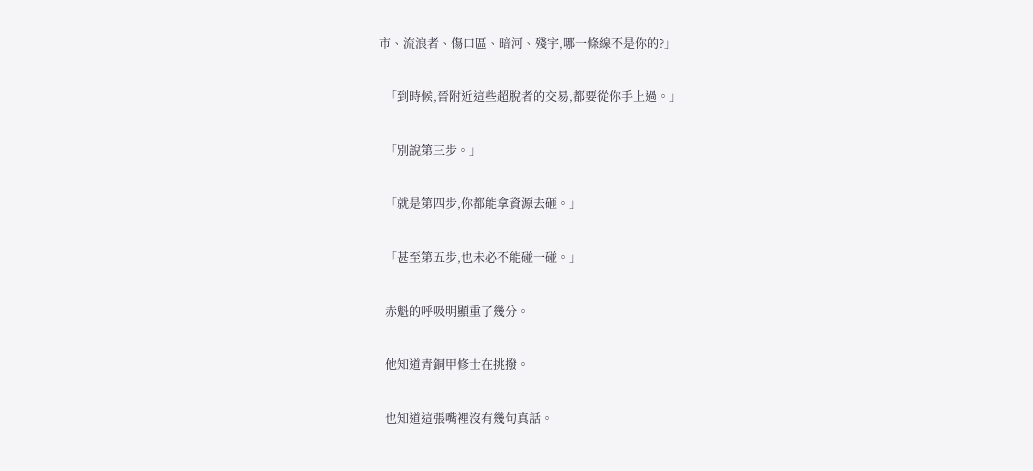市、流浪者、傷口區、暗河、殘宇,哪一條線不是你的?」

  「到時候,晉附近這些超脫者的交易,都要從你手上過。」

  「別說第三步。」

  「就是第四步,你都能拿資源去砸。」

  「甚至第五步,也未必不能碰一碰。」

  赤魁的呼吸明顯重了幾分。

  他知道青銅甲修士在挑撥。

  也知道這張嘴裡沒有幾句真話。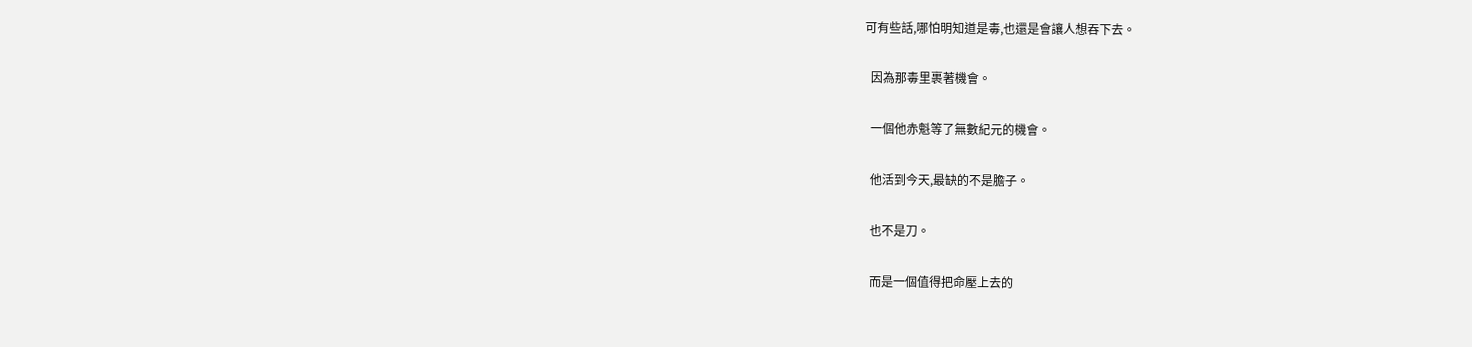可有些話,哪怕明知道是毒,也還是會讓人想吞下去。

  因為那毒里裹著機會。

  一個他赤魁等了無數紀元的機會。

  他活到今天,最缺的不是膽子。

  也不是刀。

  而是一個值得把命壓上去的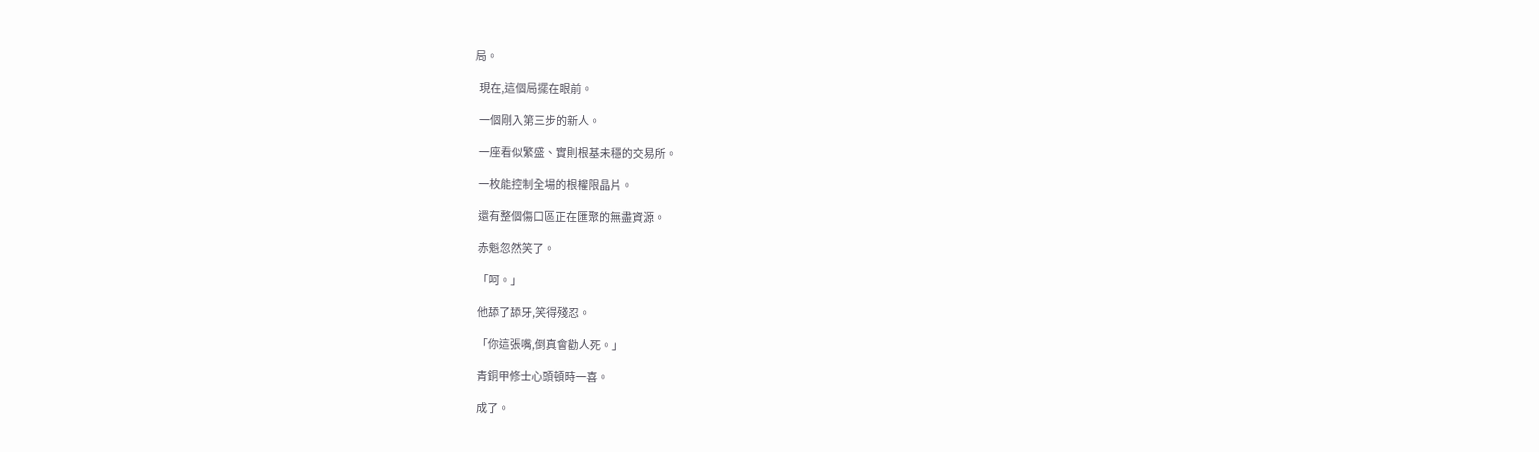局。

  現在,這個局擺在眼前。

  一個剛入第三步的新人。

  一座看似繁盛、實則根基未穩的交易所。

  一枚能控制全場的根權限晶片。

  還有整個傷口區正在匯聚的無盡資源。

  赤魁忽然笑了。

  「呵。」

  他舔了舔牙,笑得殘忍。

  「你這張嘴,倒真會勸人死。」

  青銅甲修士心頭頓時一喜。

  成了。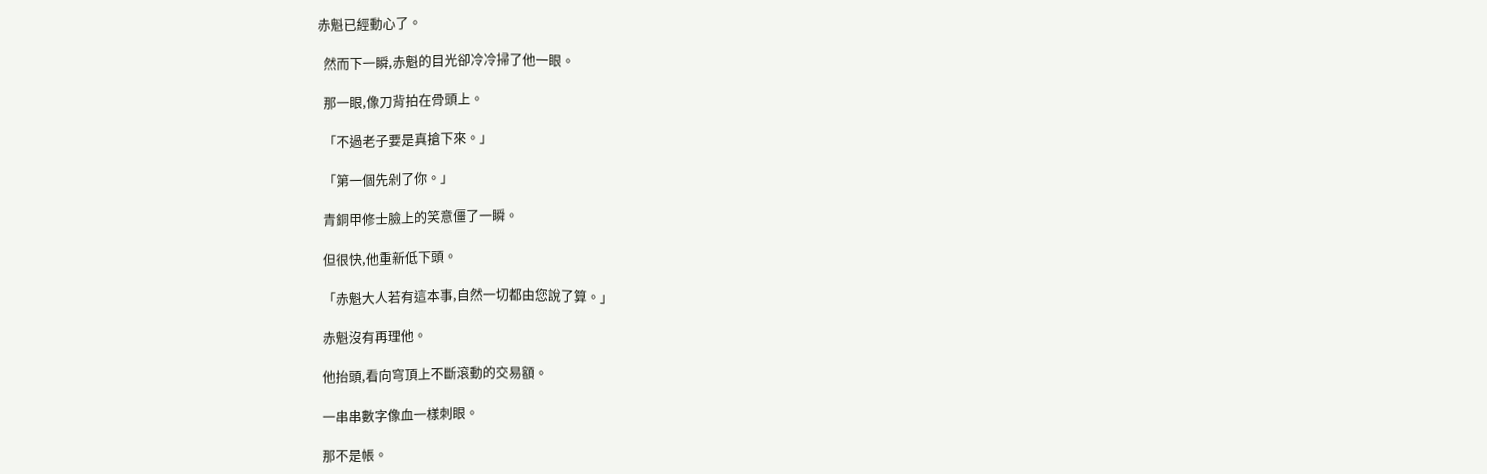赤魁已經動心了。

  然而下一瞬,赤魁的目光卻冷冷掃了他一眼。

  那一眼,像刀背拍在骨頭上。

  「不過老子要是真搶下來。」

  「第一個先剁了你。」

  青銅甲修士臉上的笑意僵了一瞬。

  但很快,他重新低下頭。

  「赤魁大人若有這本事,自然一切都由您說了算。」

  赤魁沒有再理他。

  他抬頭,看向穹頂上不斷滾動的交易額。

  一串串數字像血一樣刺眼。

  那不是帳。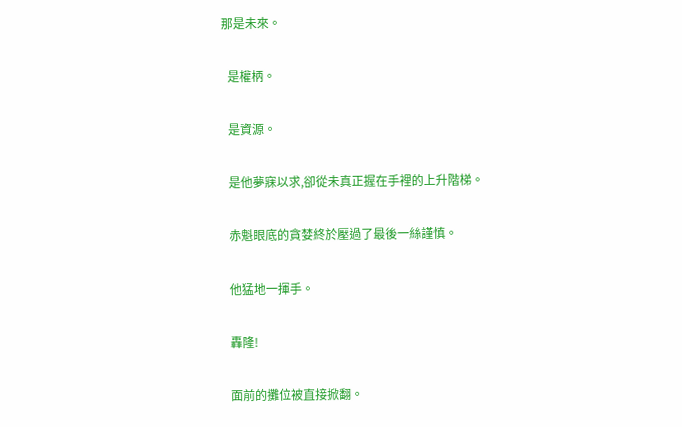那是未來。

  是權柄。

  是資源。

  是他夢寐以求,卻從未真正握在手裡的上升階梯。

  赤魁眼底的貪婪終於壓過了最後一絲謹慎。

  他猛地一揮手。

  轟隆!

  面前的攤位被直接掀翻。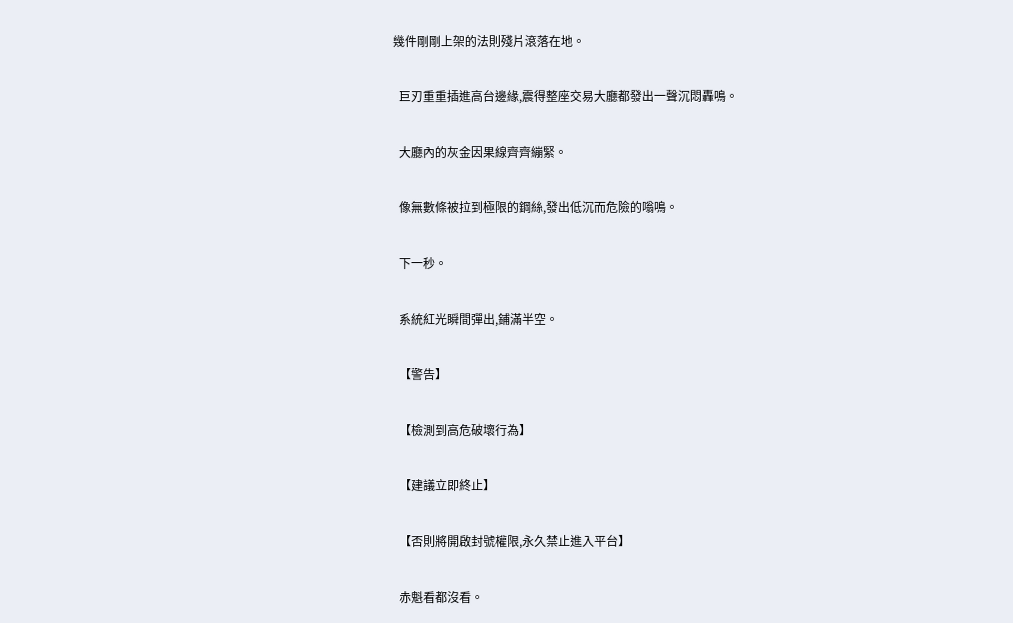幾件剛剛上架的法則殘片滾落在地。

  巨刃重重插進高台邊緣,震得整座交易大廳都發出一聲沉悶轟鳴。

  大廳內的灰金因果線齊齊繃緊。

  像無數條被拉到極限的鋼絲,發出低沉而危險的嗡鳴。

  下一秒。

  系統紅光瞬間彈出,鋪滿半空。

  【警告】

  【檢測到高危破壞行為】

  【建議立即終止】

  【否則將開啟封號權限,永久禁止進入平台】

  赤魁看都沒看。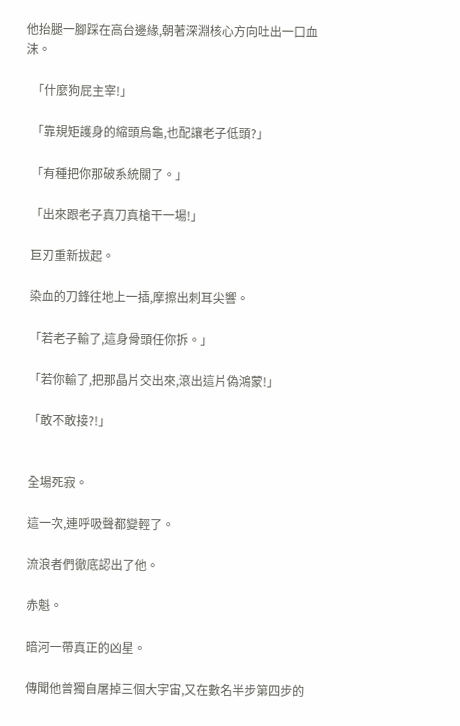他抬腿一腳踩在高台邊緣,朝著深淵核心方向吐出一口血沫。

  「什麼狗屁主宰!」

  「靠規矩護身的縮頭烏龜,也配讓老子低頭?」

  「有種把你那破系統關了。」

  「出來跟老子真刀真槍干一場!」

  巨刃重新拔起。

  染血的刀鋒往地上一插,摩擦出刺耳尖響。

  「若老子輸了,這身骨頭任你拆。」

  「若你輸了,把那晶片交出來,滾出這片偽鴻蒙!」

  「敢不敢接?!」


  全場死寂。

  這一次,連呼吸聲都變輕了。

  流浪者們徹底認出了他。

  赤魁。

  暗河一帶真正的凶星。

  傳聞他曾獨自屠掉三個大宇宙,又在數名半步第四步的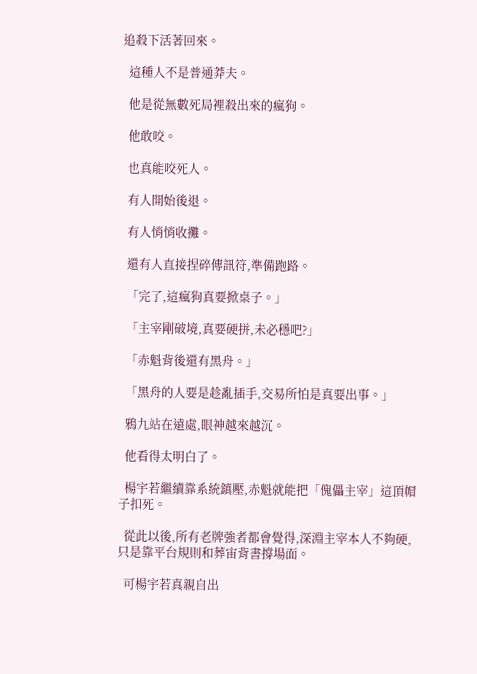追殺下活著回來。

  這種人不是普通莽夫。

  他是從無數死局裡殺出來的瘋狗。

  他敢咬。

  也真能咬死人。

  有人開始後退。

  有人悄悄收攤。

  還有人直接捏碎傳訊符,準備跑路。

  「完了,這瘋狗真要掀桌子。」

  「主宰剛破境,真要硬拼,未必穩吧?」

  「赤魁背後還有黑舟。」

  「黑舟的人要是趁亂插手,交易所怕是真要出事。」

  鴉九站在遠處,眼神越來越沉。

  他看得太明白了。

  楊宇若繼續靠系統鎮壓,赤魁就能把「傀儡主宰」這頂帽子扣死。

  從此以後,所有老牌強者都會覺得,深淵主宰本人不夠硬,只是靠平台規則和葬宙背書撐場面。

  可楊宇若真親自出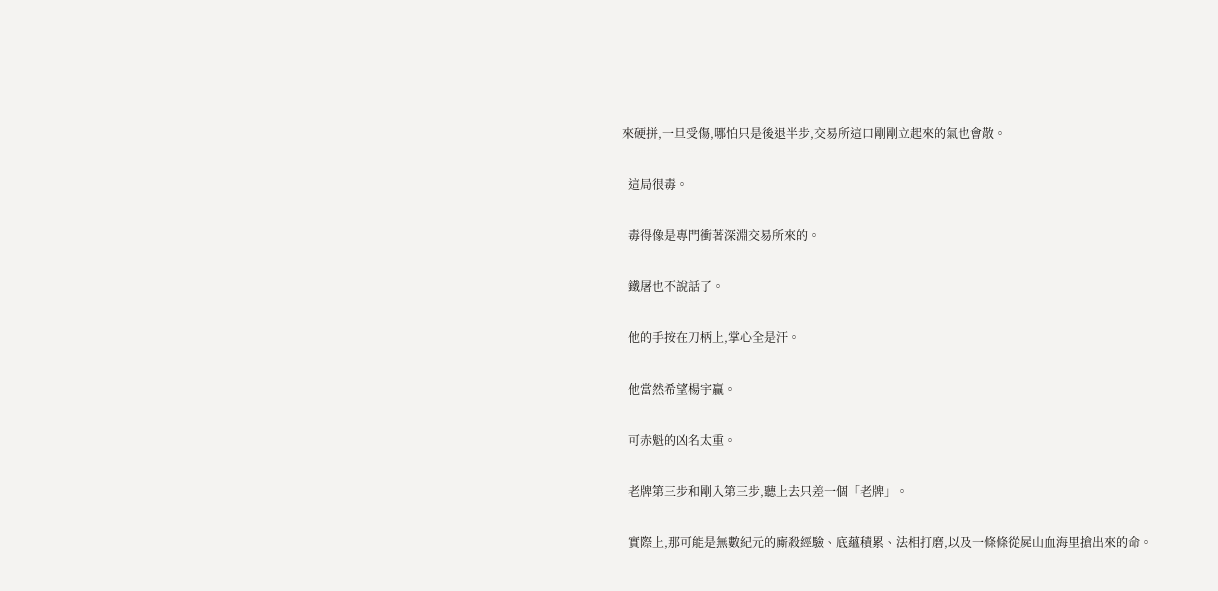來硬拼,一旦受傷,哪怕只是後退半步,交易所這口剛剛立起來的氣也會散。

  這局很毒。

  毒得像是專門衝著深淵交易所來的。

  鐵屠也不說話了。

  他的手按在刀柄上,掌心全是汗。

  他當然希望楊宇贏。

  可赤魁的凶名太重。

  老牌第三步和剛入第三步,聽上去只差一個「老牌」。

  實際上,那可能是無數紀元的廝殺經驗、底蘊積累、法相打磨,以及一條條從屍山血海里搶出來的命。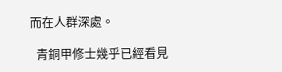而在人群深處。

  青銅甲修士幾乎已經看見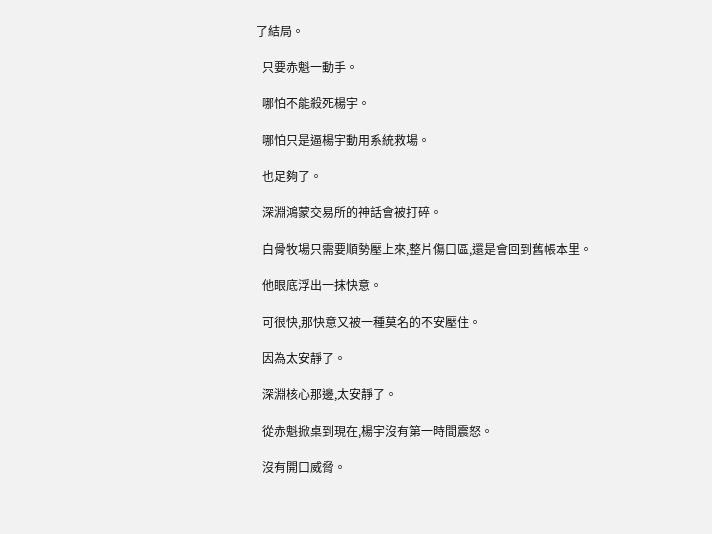了結局。

  只要赤魁一動手。

  哪怕不能殺死楊宇。

  哪怕只是逼楊宇動用系統救場。

  也足夠了。

  深淵鴻蒙交易所的神話會被打碎。

  白骨牧場只需要順勢壓上來,整片傷口區,還是會回到舊帳本里。

  他眼底浮出一抹快意。

  可很快,那快意又被一種莫名的不安壓住。

  因為太安靜了。

  深淵核心那邊,太安靜了。

  從赤魁掀桌到現在,楊宇沒有第一時間震怒。

  沒有開口威脅。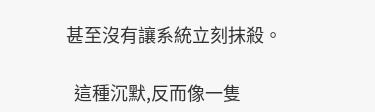甚至沒有讓系統立刻抹殺。

  這種沉默,反而像一隻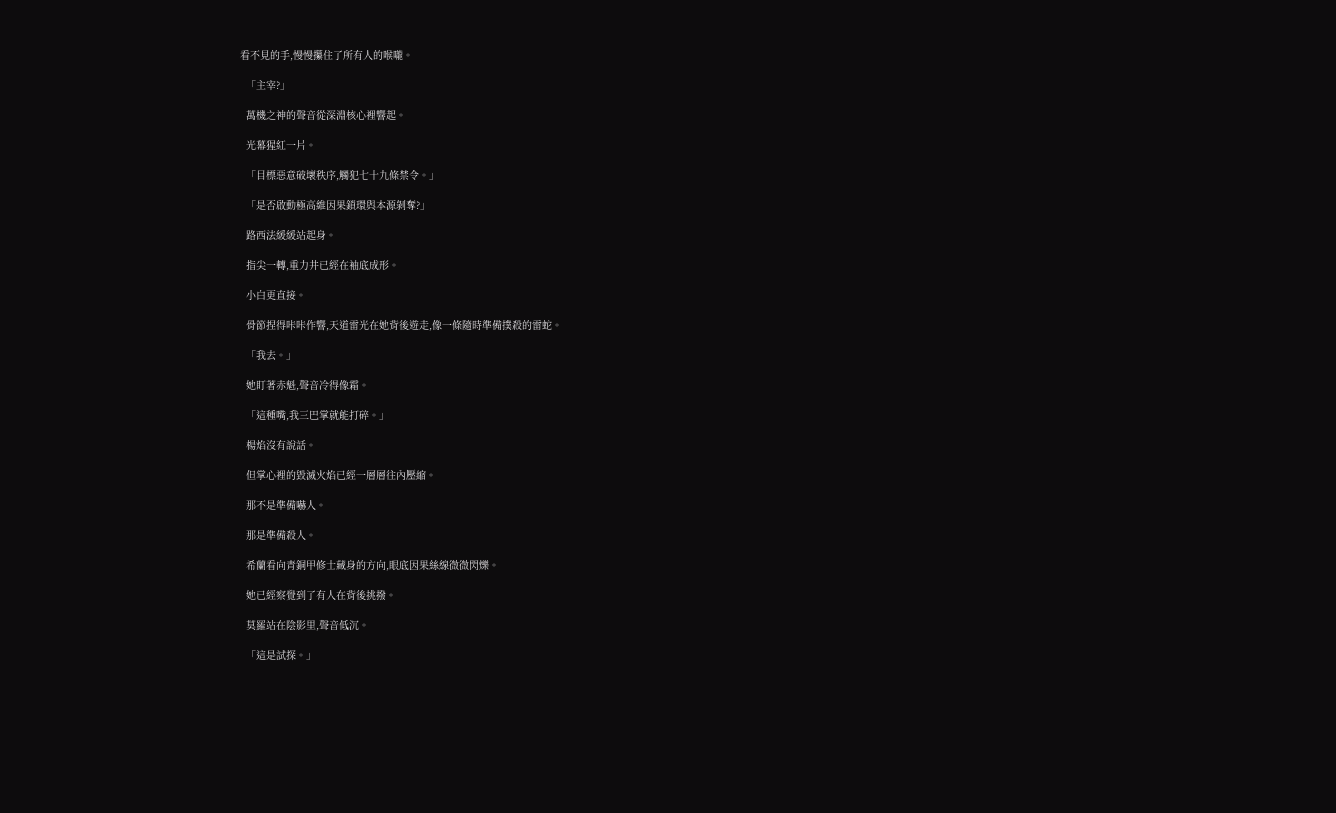看不見的手,慢慢攥住了所有人的喉嚨。

  「主宰?」

  萬機之神的聲音從深淵核心裡響起。

  光幕猩紅一片。

  「目標惡意破壞秩序,觸犯七十九條禁令。」

  「是否啟動極高維因果鎖環與本源剝奪?」

  路西法緩緩站起身。

  指尖一轉,重力井已經在袖底成形。

  小白更直接。

  骨節捏得咔咔作響,天道雷光在她背後遊走,像一條隨時準備撲殺的雷蛇。

  「我去。」

  她盯著赤魁,聲音冷得像霜。

  「這種嘴,我三巴掌就能打碎。」

  楊焰沒有說話。

  但掌心裡的毀滅火焰已經一層層往內壓縮。

  那不是準備嚇人。

  那是準備殺人。

  希蘭看向青銅甲修士藏身的方向,眼底因果絲線微微閃爍。

  她已經察覺到了有人在背後挑撥。

  莫羅站在陰影里,聲音低沉。

  「這是試探。」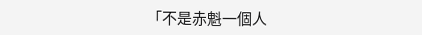「不是赤魁一個人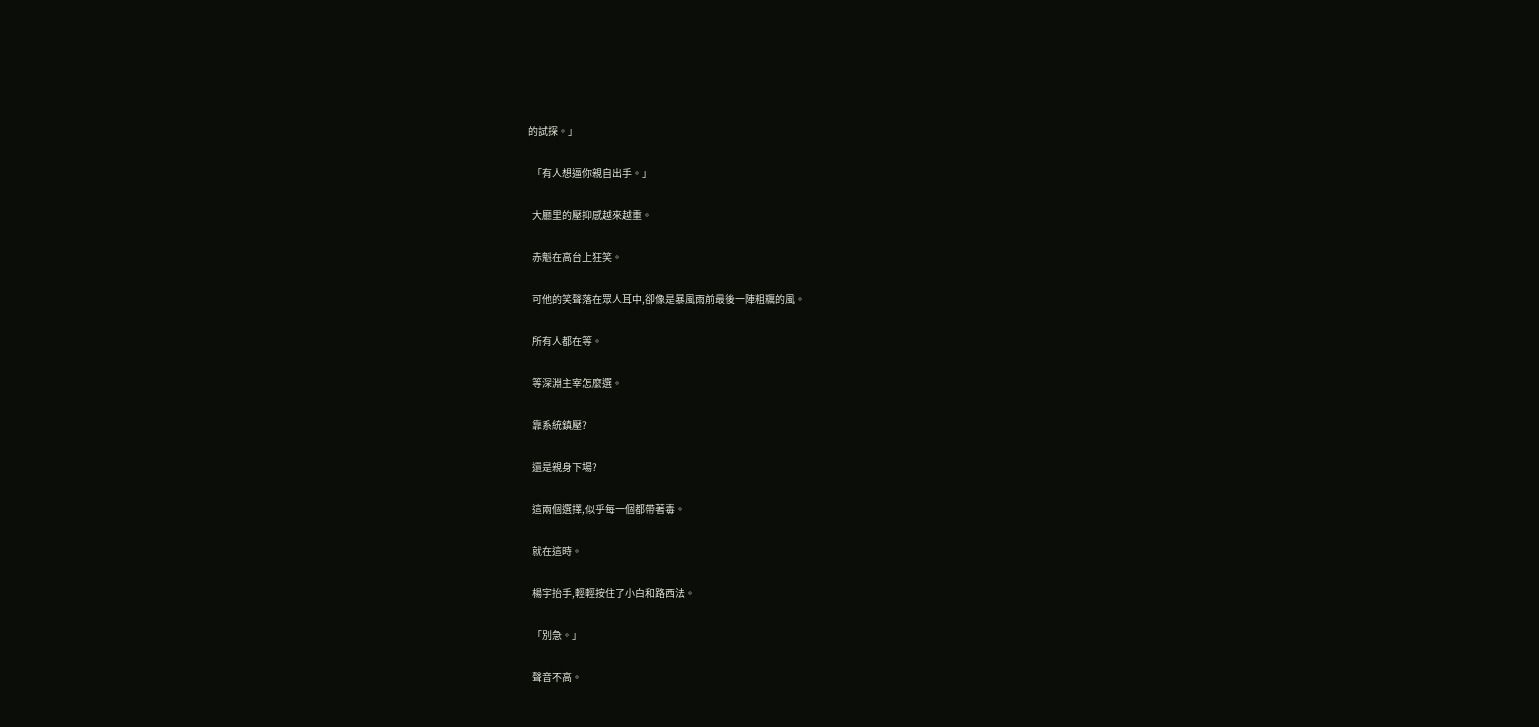的試探。」

  「有人想逼你親自出手。」

  大廳里的壓抑感越來越重。

  赤魁在高台上狂笑。

  可他的笑聲落在眾人耳中,卻像是暴風雨前最後一陣粗糲的風。

  所有人都在等。

  等深淵主宰怎麼選。

  靠系統鎮壓?

  還是親身下場?

  這兩個選擇,似乎每一個都帶著毒。

  就在這時。

  楊宇抬手,輕輕按住了小白和路西法。

  「別急。」

  聲音不高。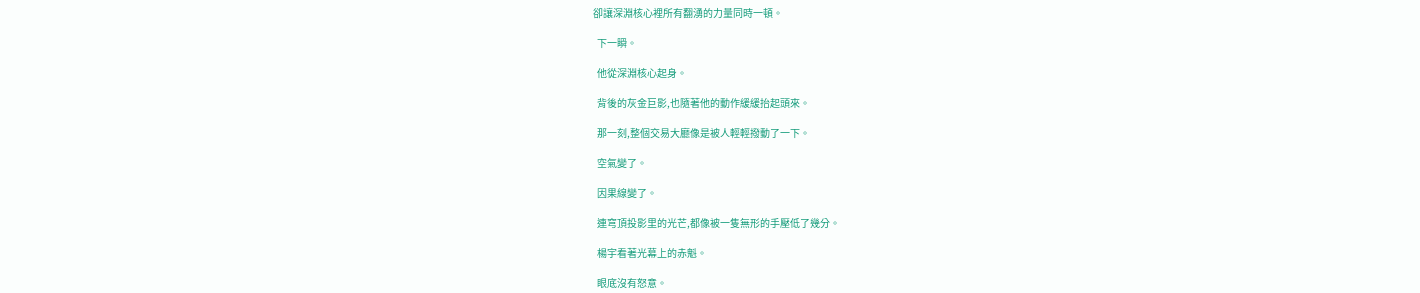卻讓深淵核心裡所有翻湧的力量同時一頓。

  下一瞬。

  他從深淵核心起身。

  背後的灰金巨影,也隨著他的動作緩緩抬起頭來。

  那一刻,整個交易大廳像是被人輕輕撥動了一下。

  空氣變了。

  因果線變了。

  連穹頂投影里的光芒,都像被一隻無形的手壓低了幾分。

  楊宇看著光幕上的赤魁。

  眼底沒有怒意。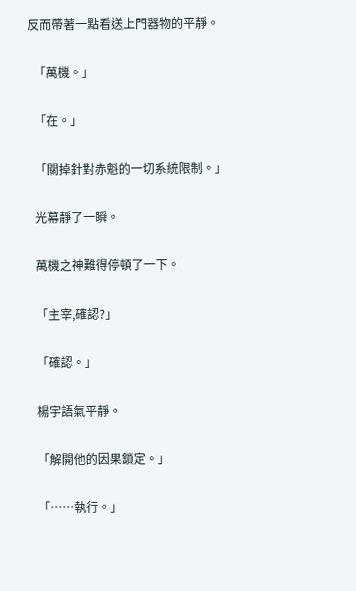反而帶著一點看送上門器物的平靜。

  「萬機。」

  「在。」

  「關掉針對赤魁的一切系統限制。」

  光幕靜了一瞬。

  萬機之神難得停頓了一下。

  「主宰,確認?」

  「確認。」

  楊宇語氣平靜。

  「解開他的因果鎖定。」

  「……執行。」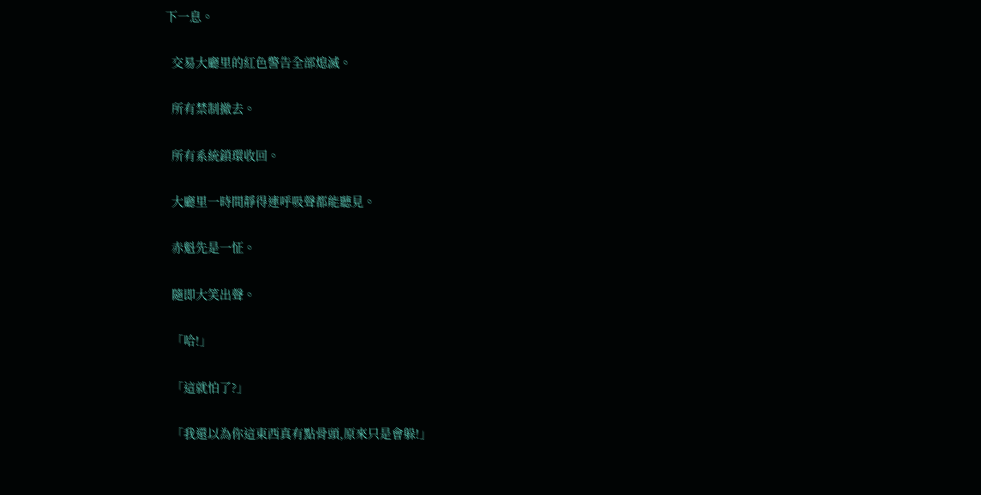下一息。

  交易大廳里的紅色警告全部熄滅。

  所有禁制撤去。

  所有系統鎖環收回。

  大廳里一時間靜得連呼吸聲都能聽見。

  赤魁先是一怔。

  隨即大笑出聲。

  「哈!」

  「這就怕了?」

  「我還以為你這東西真有點骨頭,原來只是會躲!」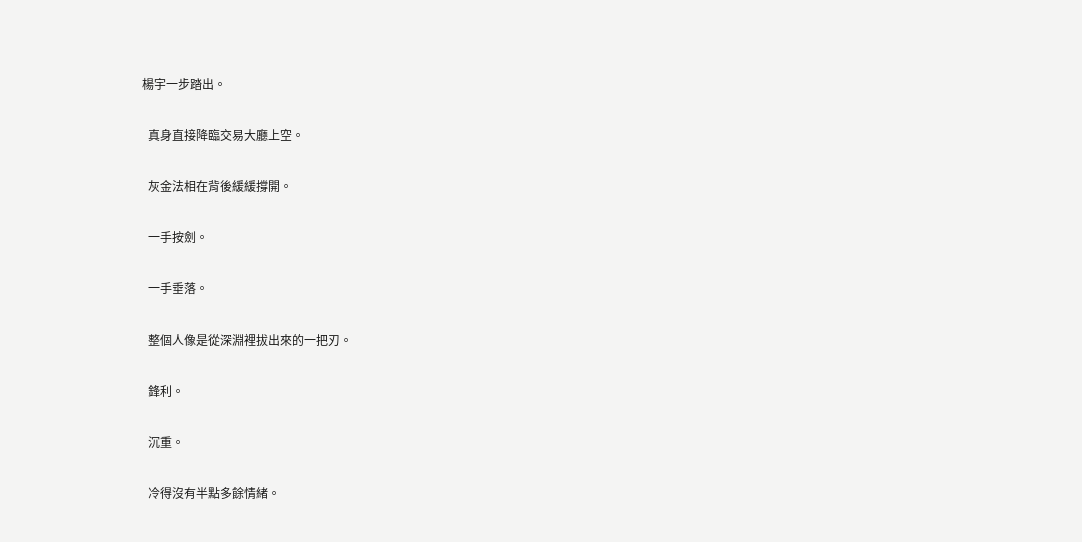楊宇一步踏出。

  真身直接降臨交易大廳上空。

  灰金法相在背後緩緩撐開。

  一手按劍。

  一手垂落。

  整個人像是從深淵裡拔出來的一把刃。

  鋒利。

  沉重。

  冷得沒有半點多餘情緒。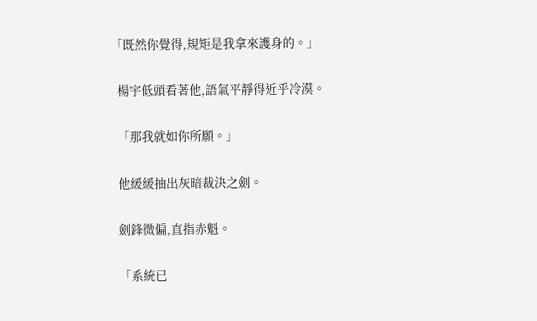「既然你覺得,規矩是我拿來護身的。」

  楊宇低頭看著他,語氣平靜得近乎冷漠。

  「那我就如你所願。」

  他緩緩抽出灰暗裁決之劍。

  劍鋒微偏,直指赤魁。

  「系統已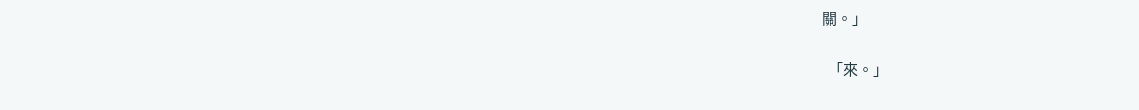關。」

  「來。」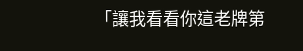「讓我看看你這老牌第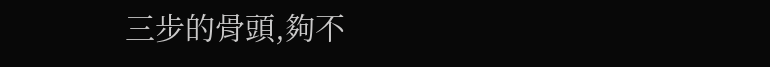三步的骨頭,夠不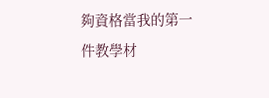夠資格當我的第一件教學材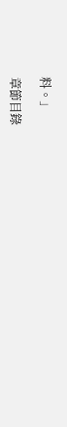料。」

章節目錄